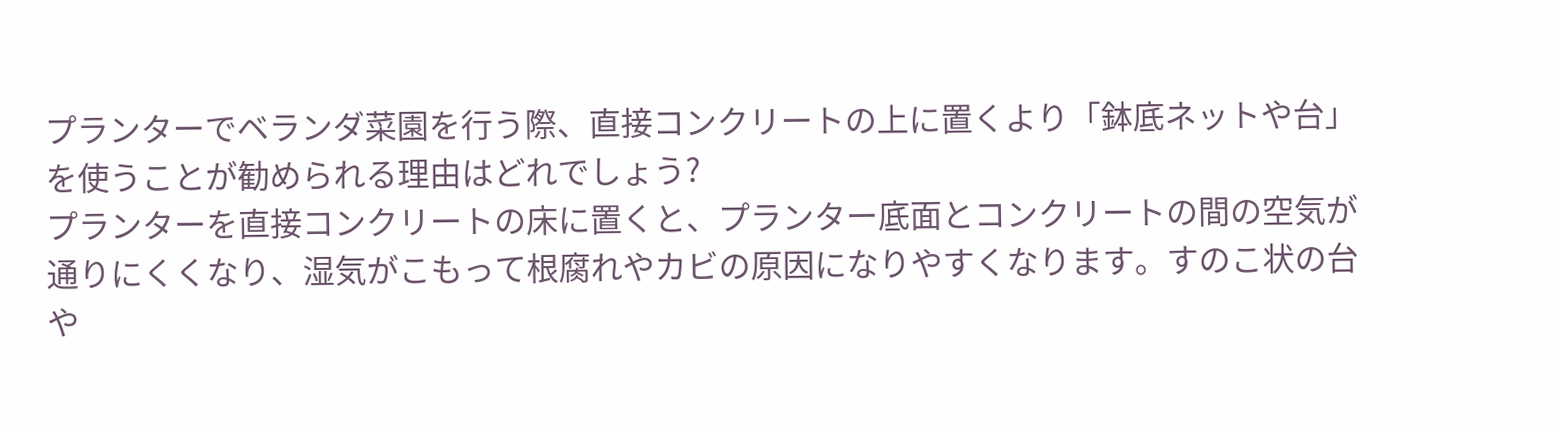プランターでベランダ菜園を行う際、直接コンクリートの上に置くより「鉢底ネットや台」を使うことが勧められる理由はどれでしょう?
プランターを直接コンクリートの床に置くと、プランター底面とコンクリートの間の空気が通りにくくなり、湿気がこもって根腐れやカビの原因になりやすくなります。すのこ状の台や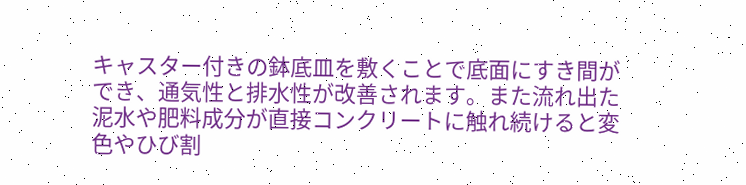キャスター付きの鉢底皿を敷くことで底面にすき間ができ、通気性と排水性が改善されます。また流れ出た泥水や肥料成分が直接コンクリートに触れ続けると変色やひび割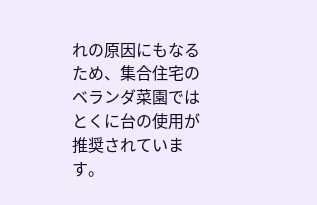れの原因にもなるため、集合住宅のベランダ菜園ではとくに台の使用が推奨されています。